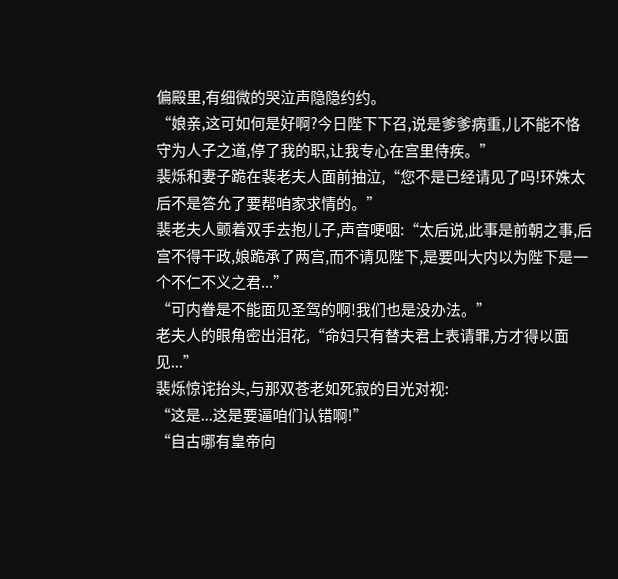偏殿里,有细微的哭泣声隐隐约约。
“娘亲,这可如何是好啊?今日陛下下召,说是爹爹病重,儿不能不恪守为人子之道,停了我的职,让我专心在宫里侍疾。”
裴烁和妻子跪在裴老夫人面前抽泣,“您不是已经请见了吗!环姝太后不是答允了要帮咱家求情的。”
裴老夫人颤着双手去抱儿子,声音哽咽:“太后说,此事是前朝之事,后宫不得干政,娘跪承了两宫,而不请见陛下,是要叫大内以为陛下是一个不仁不义之君...”
“可内眷是不能面见圣驾的啊!我们也是没办法。”
老夫人的眼角密出泪花,“命妇只有替夫君上表请罪,方才得以面见...”
裴烁惊诧抬头,与那双苍老如死寂的目光对视:
“这是...这是要逼咱们认错啊!”
“自古哪有皇帝向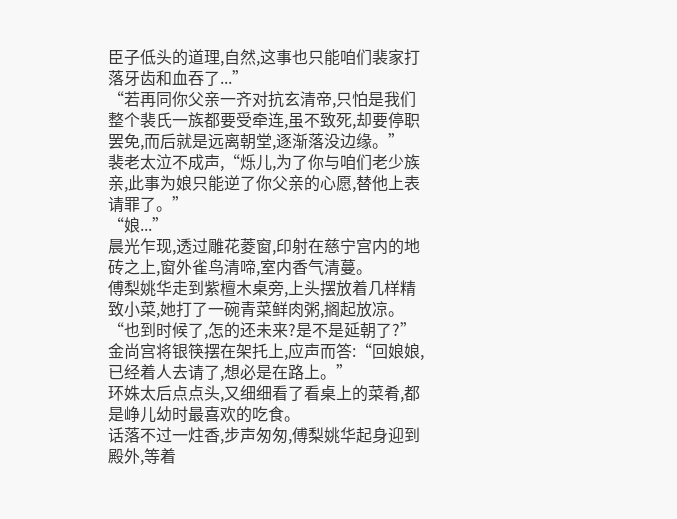臣子低头的道理,自然,这事也只能咱们裴家打落牙齿和血吞了...”
“若再同你父亲一齐对抗玄清帝,只怕是我们整个裴氏一族都要受牵连,虽不致死,却要停职罢免,而后就是远离朝堂,逐渐落没边缘。”
裴老太泣不成声,“烁儿,为了你与咱们老少族亲,此事为娘只能逆了你父亲的心愿,替他上表请罪了。”
“娘...”
晨光乍现,透过雕花菱窗,印射在慈宁宫内的地砖之上,窗外雀鸟清啼,室内香气清蔓。
傅梨姚华走到紫檀木桌旁,上头摆放着几样精致小菜,她打了一碗青菜鲜肉粥,搁起放凉。
“也到时候了,怎的还未来?是不是延朝了?”
金尚宫将银筷摆在架托上,应声而答:“回娘娘,已经着人去请了,想必是在路上。”
环姝太后点点头,又细细看了看桌上的菜肴,都是峥儿幼时最喜欢的吃食。
话落不过一炷香,步声匆匆,傅梨姚华起身迎到殿外,等着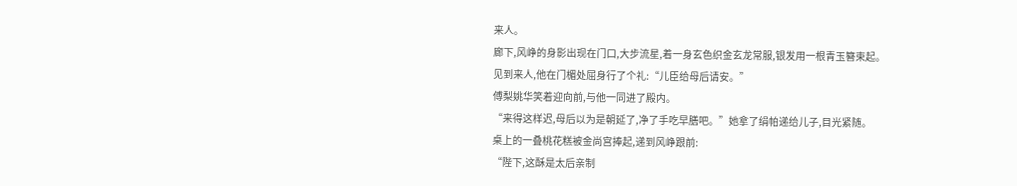来人。
廊下,风峥的身影出现在门口,大步流星,着一身玄色织金玄龙常服,银发用一根青玉簪束起。
见到来人,他在门楣处屈身行了个礼:“儿臣给母后请安。”
傅梨姚华笑着迎向前,与他一同进了殿内。
“来得这样迟,母后以为是朝延了,净了手吃早膳吧。”她拿了绢帕递给儿子,目光紧随。
桌上的一叠桃花糕被金尚宫捧起,递到风峥跟前:
“陛下,这酥是太后亲制